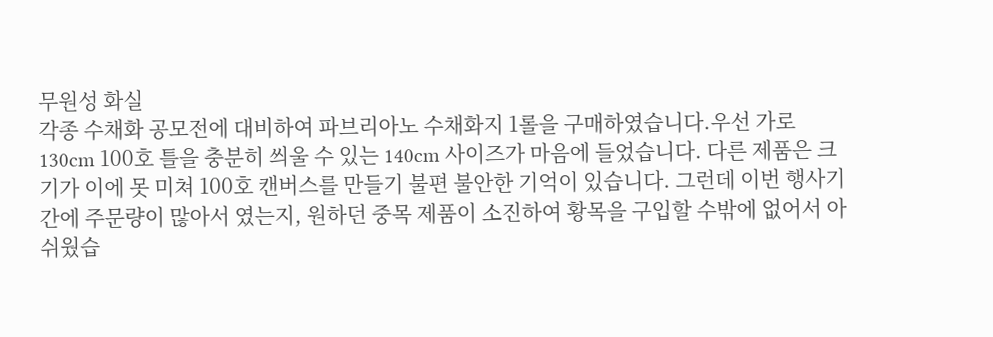무원성 화실
각종 수채화 공모전에 대비하여 파브리아노 수채화지 1롤을 구매하였습니다.우선 가로 130cm 100호 틀을 충분히 씌울 수 있는 140cm 사이즈가 마음에 들었습니다. 다른 제품은 크기가 이에 못 미쳐 100호 캔버스를 만들기 불편 불안한 기억이 있습니다. 그런데 이번 행사기간에 주문량이 많아서 였는지, 원하던 중목 제품이 소진하여 황목을 구입할 수밖에 없어서 아쉬웠습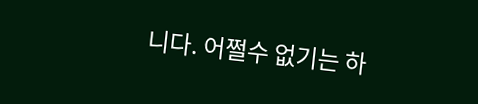니다. 어쩔수 없기는 하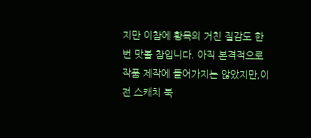지만 이참에 황목의 거친 질감도 한 번 맛볼 참입니다. 아직 본격적으로 작품 제작에 들어가지는 않았지만,이전 스캐치 북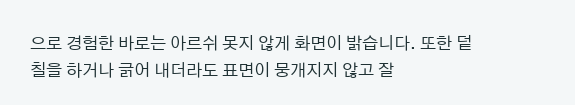으로 경험한 바로는 아르쉬 못지 않게 화면이 밝습니다. 또한 덭칠을 하거나 긁어 내더라도 표면이 뭉개지지 않고 잘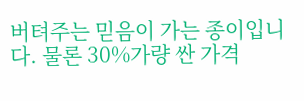버텨주는 믿음이 가는 종이입니다. 물론 30%가량 싼 가격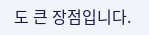도 큰 장점입니다.